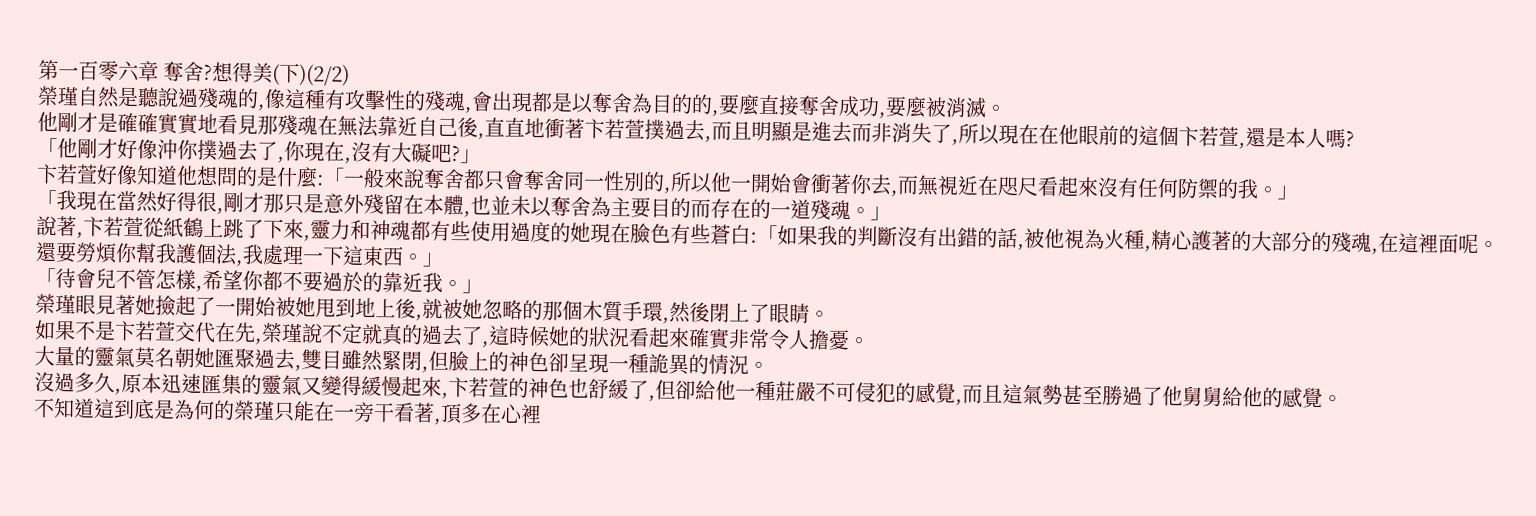第一百零六章 奪舍?想得美(下)(2/2)
榮瑾自然是聽說過殘魂的,像這種有攻擊性的殘魂,會出現都是以奪舍為目的的,要麼直接奪舍成功,要麼被消滅。
他剛才是確確實實地看見那殘魂在無法靠近自己後,直直地衝著卞若萱撲過去,而且明顯是進去而非消失了,所以現在在他眼前的這個卞若萱,還是本人嗎?
「他剛才好像沖你撲過去了,你現在,沒有大礙吧?」
卞若萱好像知道他想問的是什麼:「一般來說奪舍都只會奪舍同一性別的,所以他一開始會衝著你去,而無視近在咫尺看起來沒有任何防禦的我。」
「我現在當然好得很,剛才那只是意外殘留在本體,也並未以奪舍為主要目的而存在的一道殘魂。」
說著,卞若萱從紙鶴上跳了下來,靈力和神魂都有些使用過度的她現在臉色有些蒼白:「如果我的判斷沒有出錯的話,被他視為火種,精心護著的大部分的殘魂,在這裡面呢。還要勞煩你幫我護個法,我處理一下這東西。」
「待會兒不管怎樣,希望你都不要過於的靠近我。」
榮瑾眼見著她撿起了一開始被她甩到地上後,就被她忽略的那個木質手環,然後閉上了眼睛。
如果不是卞若萱交代在先,榮瑾說不定就真的過去了,這時候她的狀況看起來確實非常令人擔憂。
大量的靈氣莫名朝她匯聚過去,雙目雖然緊閉,但臉上的神色卻呈現一種詭異的情況。
沒過多久,原本迅速匯集的靈氣又變得緩慢起來,卞若萱的神色也舒緩了,但卻給他一種莊嚴不可侵犯的感覺,而且這氣勢甚至勝過了他舅舅給他的感覺。
不知道這到底是為何的榮瑾只能在一旁干看著,頂多在心裡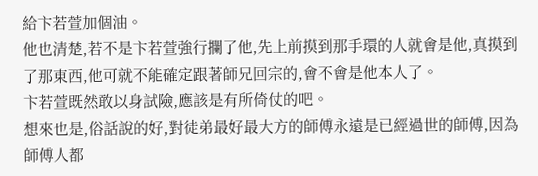給卞若萱加個油。
他也清楚,若不是卞若萱強行攔了他,先上前摸到那手環的人就會是他,真摸到了那東西,他可就不能確定跟著師兄回宗的,會不會是他本人了。
卞若萱既然敢以身試險,應該是有所倚仗的吧。
想來也是,俗話說的好,對徒弟最好最大方的師傅永遠是已經過世的師傅,因為師傅人都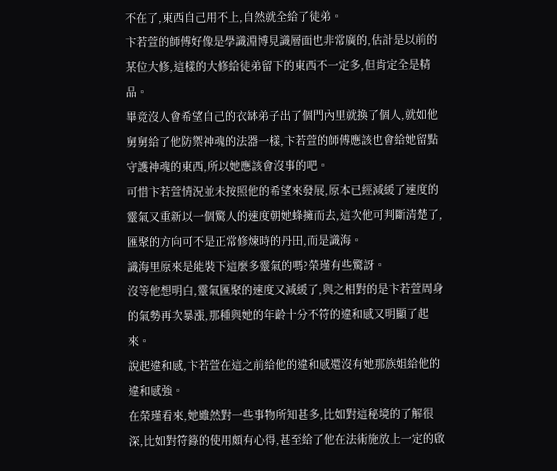不在了,東西自己用不上,自然就全給了徒弟。
卞若萱的師傅好像是學識淵博見識層面也非常廣的,估計是以前的某位大修,這樣的大修給徒弟留下的東西不一定多,但肯定全是精品。
畢竟沒人會希望自己的衣缽弟子出了個門內里就換了個人,就如他舅舅給了他防禦神魂的法器一樣,卞若萱的師傅應該也會給她留點守護神魂的東西,所以她應該會沒事的吧。
可惜卞若萱情況並未按照他的希望來發展,原本已經減緩了速度的靈氣又重新以一個驚人的速度朝她蜂擁而去,這次他可判斷清楚了,匯聚的方向可不是正常修煉時的丹田,而是識海。
識海里原來是能裝下這麼多靈氣的嗎?榮瑾有些驚訝。
沒等他想明白,靈氣匯聚的速度又減緩了,與之相對的是卞若萱周身的氣勢再次暴漲,那種與她的年齡十分不符的違和感又明顯了起來。
說起違和感,卞若萱在這之前給他的違和感還沒有她那族姐給他的違和感強。
在榮瑾看來,她雖然對一些事物所知甚多,比如對這秘境的了解很深,比如對符籙的使用頗有心得,甚至給了他在法術施放上一定的啟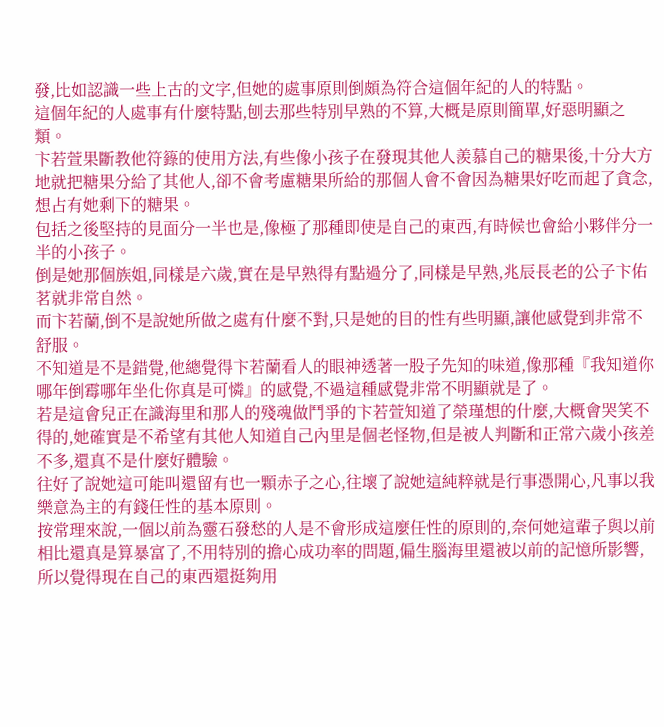發,比如認識一些上古的文字,但她的處事原則倒頗為符合這個年紀的人的特點。
這個年紀的人處事有什麼特點,刨去那些特別早熟的不算,大概是原則簡單,好惡明顯之類。
卞若萱果斷教他符籙的使用方法,有些像小孩子在發現其他人羨慕自己的糖果後,十分大方地就把糖果分給了其他人,卻不會考慮糖果所給的那個人會不會因為糖果好吃而起了貪念,想占有她剩下的糖果。
包括之後堅持的見面分一半也是,像極了那種即使是自己的東西,有時候也會給小夥伴分一半的小孩子。
倒是她那個族姐,同樣是六歲,實在是早熟得有點過分了,同樣是早熟,兆辰長老的公子卞佑茗就非常自然。
而卞若蘭,倒不是說她所做之處有什麼不對,只是她的目的性有些明顯,讓他感覺到非常不舒服。
不知道是不是錯覺,他總覺得卞若蘭看人的眼神透著一股子先知的味道,像那種『我知道你哪年倒霉哪年坐化你真是可憐』的感覺,不過這種感覺非常不明顯就是了。
若是這會兒正在識海里和那人的殘魂做鬥爭的卞若萱知道了榮瑾想的什麼,大概會哭笑不得的,她確實是不希望有其他人知道自己內里是個老怪物,但是被人判斷和正常六歲小孩差不多,還真不是什麼好體驗。
往好了說她這可能叫還留有也一顆赤子之心,往壞了說她這純粹就是行事憑開心,凡事以我樂意為主的有錢任性的基本原則。
按常理來說,一個以前為靈石發愁的人是不會形成這麼任性的原則的,奈何她這輩子與以前相比還真是算暴富了,不用特別的擔心成功率的問題,偏生腦海里還被以前的記憶所影響,所以覺得現在自己的東西還挺夠用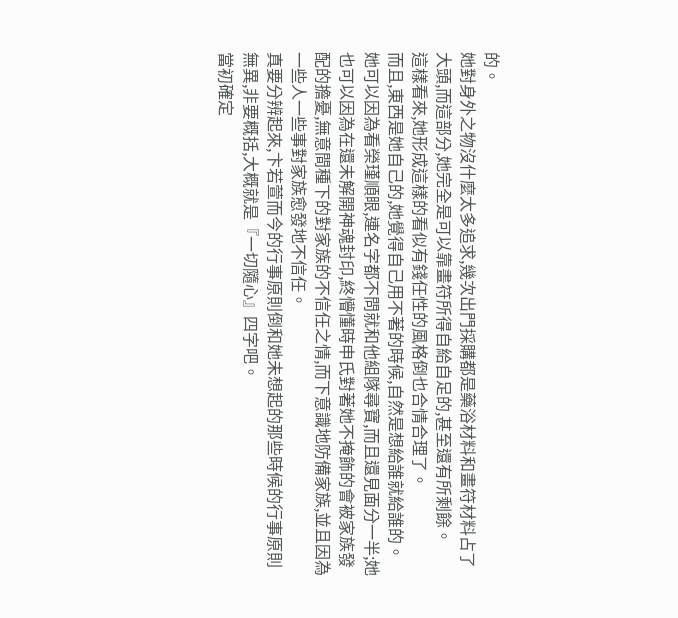的。
她對身外之物沒什麼太多追求,幾次出門採購都是藥浴材料和畫符材料占了大頭,而這部分,她完全是可以靠畫符所得自給自足的,甚至還有所剩餘。
這樣看來,她形成這樣的看似有錢任性的風格倒也合情合理了。
而且,東西是她自己的,她覺得自己用不著的時候,自然是想給誰就給誰的。
她可以因為看榮瑾順眼,連名字都不問就和他組隊尋寶,而且還見面分一半;她也可以因為在還未解開神魂封印,終懵懂時申氏對著她不掩飾的會被家族發配的擔憂,無意間種下的對家族的不信任之情,而下意識地防備家族,並且因為一些人一些事對家族愈發地不信任。
真要分辨起來,卞若萱而今的行事原則倒和她未想起的那些時候的行事原則無異,非要概括,大概就是『一切隨心』四字吧。
當初確定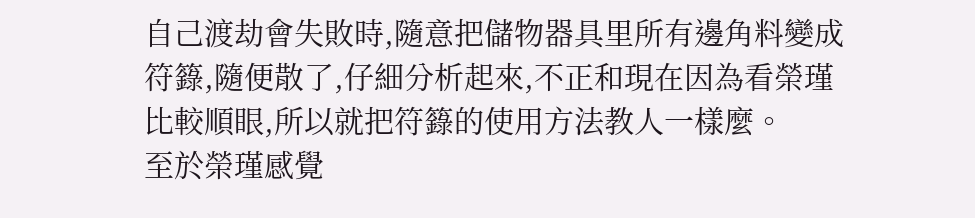自己渡劫會失敗時,隨意把儲物器具里所有邊角料變成符籙,隨便散了,仔細分析起來,不正和現在因為看榮瑾比較順眼,所以就把符籙的使用方法教人一樣麼。
至於榮瑾感覺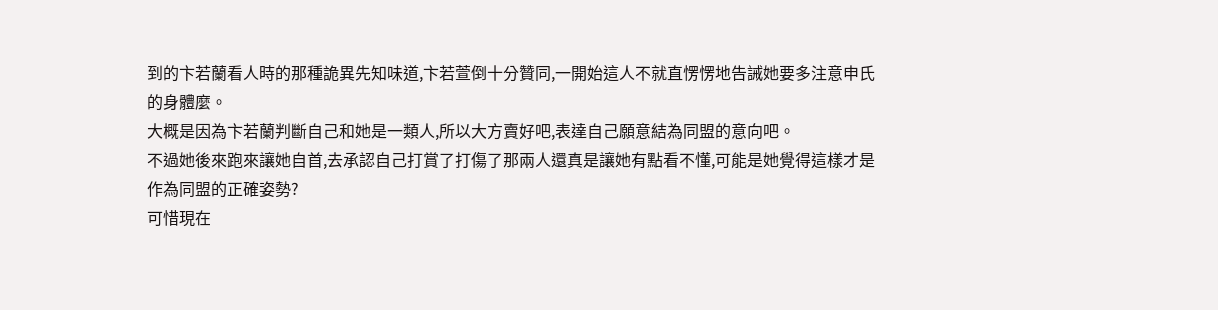到的卞若蘭看人時的那種詭異先知味道,卞若萱倒十分贊同,一開始這人不就直愣愣地告誡她要多注意申氏的身體麼。
大概是因為卞若蘭判斷自己和她是一類人,所以大方賣好吧,表達自己願意結為同盟的意向吧。
不過她後來跑來讓她自首,去承認自己打賞了打傷了那兩人還真是讓她有點看不懂,可能是她覺得這樣才是作為同盟的正確姿勢?
可惜現在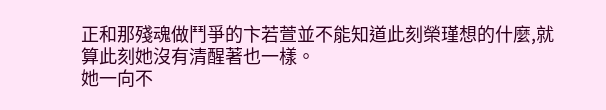正和那殘魂做鬥爭的卞若萱並不能知道此刻榮瑾想的什麼,就算此刻她沒有清醒著也一樣。
她一向不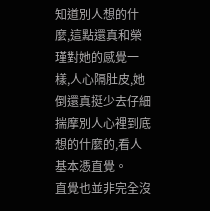知道別人想的什麼,這點還真和榮瑾對她的感覺一樣,人心隔肚皮,她倒還真挺少去仔細揣摩別人心裡到底想的什麼的,看人基本憑直覺。
直覺也並非完全沒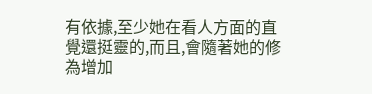有依據,至少她在看人方面的直覺還挺靈的,而且,會隨著她的修為增加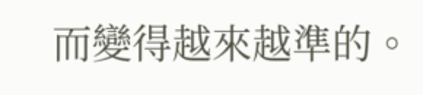而變得越來越準的。